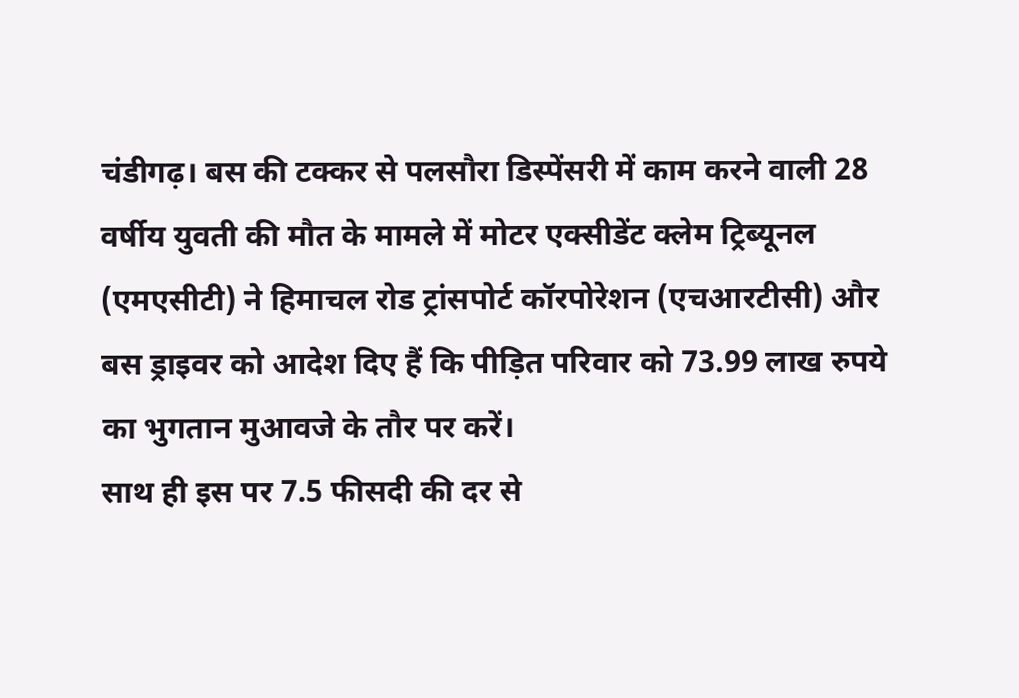चंडीगढ़। बस की टक्कर से पलसौरा डिस्पेंसरी में काम करने वाली 28 वर्षीय युवती की मौत के मामले में मोटर एक्सीडेंट क्लेम ट्रिब्यूनल (एमएसीटी) ने हिमाचल रोड ट्रांसपोर्ट कॉरपोरेशन (एचआरटीसी) और बस ड्राइवर को आदेश दिए हैं कि पीड़ित परिवार को 73.99 लाख रुपये का भुगतान मुआवजे के तौर पर करें।
साथ ही इस पर 7.5 फीसदी की दर से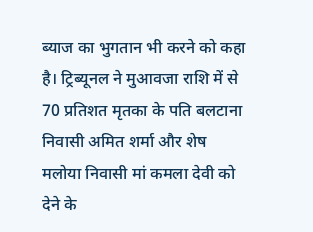ब्याज का भुगतान भी करने को कहा है। ट्रिब्यूनल ने मुआवजा राशि में से 70 प्रतिशत मृतका के पति बलटाना निवासी अमित शर्मा और शेष मलोया निवासी मां कमला देवी को देने के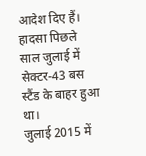आदेश दिए हैं। हादसा पिछले साल जुलाई में सेक्टर-43 बस स्टैंड के बाहर हुआ था।
जुलाई 2015 में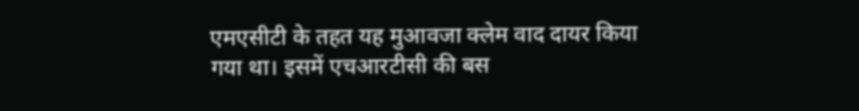एमएसीटी के तहत यह मुआवजा क्लेम वाद दायर किया गया था। इसमें एचआरटीसी की बस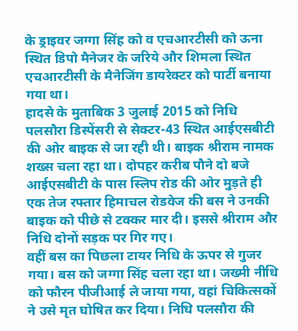के ड्राइवर जग्गा सिंह को व एचआरटीसी को ऊना स्थित डिपो मैनेजर के जरिये और शिमला स्थित एचआरटीसी के मैनेजिंग डायरेक्टर को पार्टी बनाया गया था।
हादसे के मुताबिक 3 जुलाई 2015 को निधि पलसौरा डिस्पेंसरी से सेक्टर-43 स्थित आईएसबीटी की ओर बाइक से जा रही थी। बाइक श्रीराम नामक शख्स चला रहा था। दोपहर करीब पौने दो बजे आईएसबीटी के पास स्लिप रोड की ओर मुड़ते ही एक तेज रफ्तार हिमाचल रोडवेज की बस ने उनकी बाइक को पीछे से टक्कर मार दी। इससे श्रीराम और निधि दोनों सड़क पर गिर गए।
वहीं बस का पिछला टायर निधि के ऊपर से गुजर गया। बस को जग्गा सिंह चला रहा था। जख्मी नीधि को फौरन पीजीआई ले जाया गया, वहां चिकित्सकों ने उसे मृत घोषित कर दिया। निधि पलसौरा की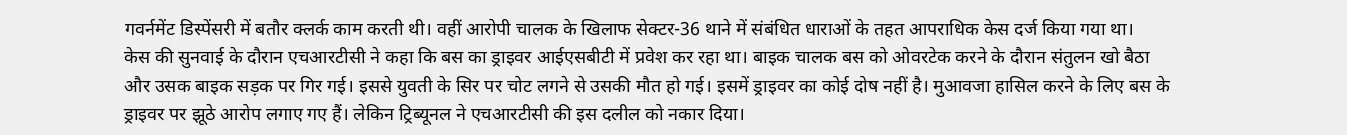गवर्नमेंट डिस्पेंसरी में बतौर क्लर्क काम करती थी। वहीं आरोपी चालक के खिलाफ सेक्टर-36 थाने में संबंधित धाराओं के तहत आपराधिक केस दर्ज किया गया था।
केस की सुनवाई के दौरान एचआरटीसी ने कहा कि बस का ड्राइवर आईएसबीटी में प्रवेश कर रहा था। बाइक चालक बस को ओवरटेक करने के दौरान संतुलन खो बैठा और उसक बाइक सड़क पर गिर गई। इससे युवती के सिर पर चोट लगने से उसकी मौत हो गई। इसमें ड्राइवर का कोई दोष नहीं है। मुआवजा हासिल करने के लिए बस के ड्राइवर पर झूठे आरोप लगाए गए हैं। लेकिन ट्रिब्यूनल ने एचआरटीसी की इस दलील को नकार दिया।